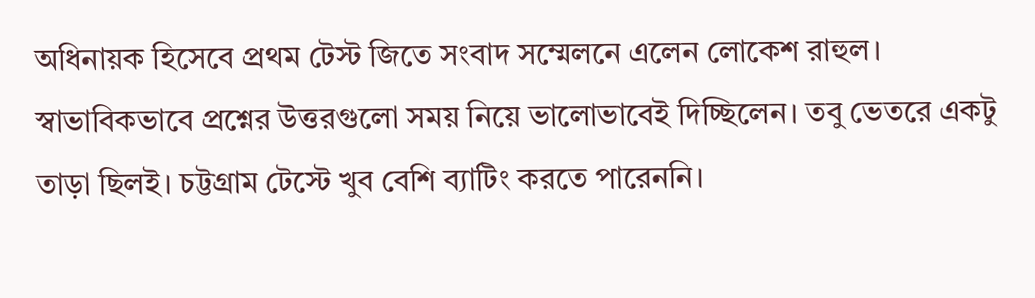অধিনায়ক হিসেবে প্রথম টেস্ট জিতে সংবাদ সম্মেলনে এলেন লোকেশ রাহুল। স্বাভাবিকভাবে প্রশ্নের উত্তরগুলো সময় নিয়ে ভালোভাবেই দিচ্ছিলেন। তবু ভেতরে একটু তাড়া ছিলই। চট্টগ্রাম টেস্টে খুব বেশি ব্যাটিং করতে পারেননি।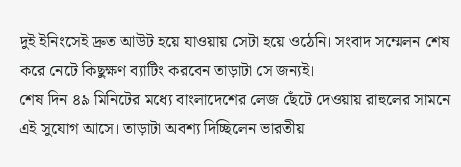দুই ইনিংসেই দ্রুত আউট হয়ে যাওয়ায় সেটা হয়ে ওঠেনি। সংবাদ সম্মেলন শেষ করে নেটে কিছুক্ষণ ব্যাটিং করবেন তাড়াটা সে জন্যই।
শেষ দিন ৪৯ মিনিটের মধ্যে বাংলাদেশের লেজ ছেঁটে দেওয়ায় রাহুলের সামনে এই সুযোগ আসে। তাড়াটা অবশ্য দিচ্ছিলেন ভারতীয়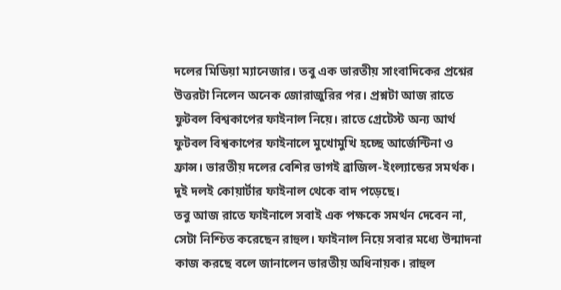দলের মিডিয়া ম্যানেজার। তবু এক ভারতীয় সাংবাদিকের প্রশ্নের উত্তরটা নিলেন অনেক জোরাজুরির পর। প্রশ্নটা আজ রাতে ফুটবল বিশ্বকাপের ফাইনাল নিয়ে। রাতে গ্রেটেস্ট অন্য আর্থ ফুটবল বিশ্বকাপের ফাইনালে মুখোমুখি হচ্ছে আর্জেন্টিনা ও ফ্রান্স। ভারতীয় দলের বেশির ভাগই ব্রাজিল-ইংল্যান্ডের সমর্থক। দুই দলই কোয়ার্টার ফাইনাল থেকে বাদ পড়েছে।
তবু আজ রাতে ফাইনালে সবাই এক পক্ষকে সমর্থন দেবেন না, সেটা নিশ্চিত করেছেন রাহুল। ফাইনাল নিয়ে সবার মধ্যে উন্মাদনা কাজ করছে বলে জানালেন ভারতীয় অধিনায়ক। রাহুল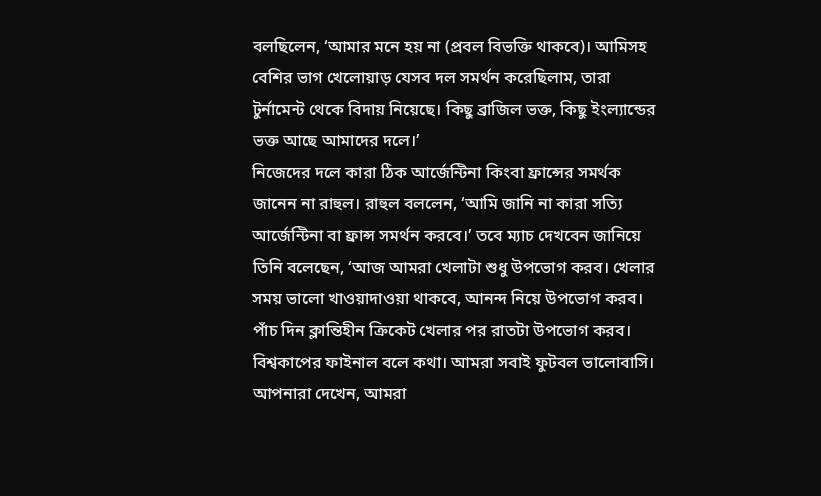বলছিলেন, ‘আমার মনে হয় না (প্রবল বিভক্তি থাকবে)। আমিসহ বেশির ভাগ খেলোয়াড় যেসব দল সমর্থন করেছিলাম, তারা টুর্নামেন্ট থেকে বিদায় নিয়েছে। কিছু ব্রাজিল ভক্ত, কিছু ইংল্যান্ডের ভক্ত আছে আমাদের দলে।’
নিজেদের দলে কারা ঠিক আর্জেন্টিনা কিংবা ফ্রান্সের সমর্থক জানেন না রাহুল। রাহুল বললেন, ‘আমি জানি না কারা সত্যি আর্জেন্টিনা বা ফ্রান্স সমর্থন করবে।’ তবে ম্যাচ দেখবেন জানিয়ে তিনি বলেছেন, ‘আজ আমরা খেলাটা শুধু উপভোগ করব। খেলার সময় ভালো খাওয়াদাওয়া থাকবে, আনন্দ নিয়ে উপভোগ করব। পাঁচ দিন ক্লান্তিহীন ক্রিকেট খেলার পর রাতটা উপভোগ করব। বিশ্বকাপের ফাইনাল বলে কথা। আমরা সবাই ফুটবল ভালোবাসি। আপনারা দেখেন, আমরা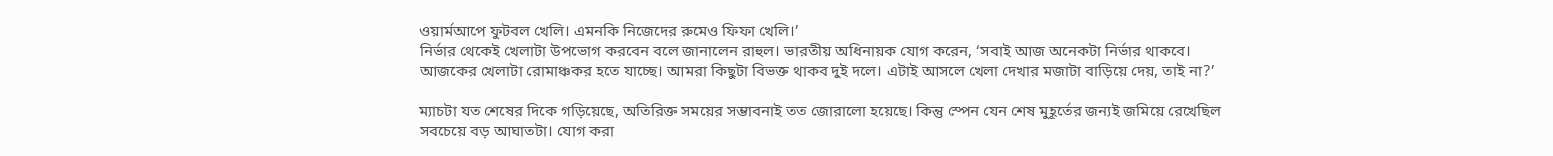ওয়ার্মআপে ফুটবল খেলি। এমনকি নিজেদের রুমেও ফিফা খেলি।’
নির্ভার থেকেই খেলাটা উপভোগ করবেন বলে জানালেন রাহুল। ভারতীয় অধিনায়ক যোগ করেন, ‘সবাই আজ অনেকটা নির্ভার থাকবে। আজকের খেলাটা রোমাঞ্চকর হতে যাচ্ছে। আমরা কিছুটা বিভক্ত থাকব দুই দলে। এটাই আসলে খেলা দেখার মজাটা বাড়িয়ে দেয়, তাই না?’

ম্যাচটা যত শেষের দিকে গড়িয়েছে, অতিরিক্ত সময়ের সম্ভাবনাই তত জোরালো হয়েছে। কিন্তু স্পেন যেন শেষ মুহূর্তের জন্যই জমিয়ে রেখেছিল সবচেয়ে বড় আঘাতটা। যোগ করা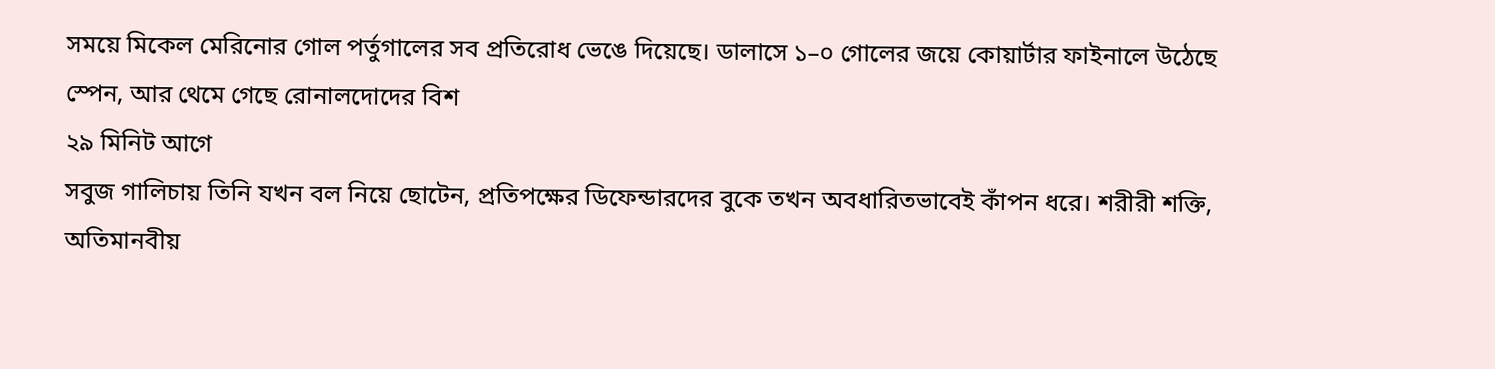সময়ে মিকেল মেরিনোর গোল পর্তুগালের সব প্রতিরোধ ভেঙে দিয়েছে। ডালাসে ১–০ গোলের জয়ে কোয়ার্টার ফাইনালে উঠেছে স্পেন, আর থেমে গেছে রোনালদোদের বিশ
২৯ মিনিট আগে
সবুজ গালিচায় তিনি যখন বল নিয়ে ছোটেন, প্রতিপক্ষের ডিফেন্ডারদের বুকে তখন অবধারিতভাবেই কাঁপন ধরে। শরীরী শক্তি, অতিমানবীয়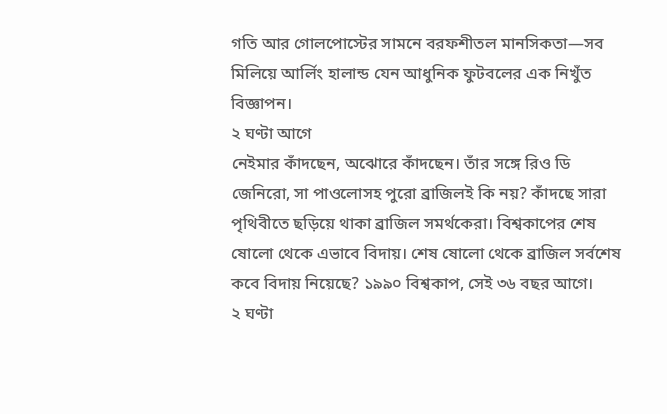গতি আর গোলপোস্টের সামনে বরফশীতল মানসিকতা—সব মিলিয়ে আর্লিং হালান্ড যেন আধুনিক ফুটবলের এক নিখুঁত বিজ্ঞাপন।
২ ঘণ্টা আগে
নেইমার কাঁদছেন, অঝোরে কাঁদছেন। তাঁর সঙ্গে রিও ডি জেনিরো, সা পাওলোসহ পুরো ব্রাজিলই কি নয়? কাঁদছে সারা পৃথিবীতে ছড়িয়ে থাকা ব্রাজিল সমর্থকেরা। বিশ্বকাপের শেষ ষোলো থেকে এভাবে বিদায়। শেষ ষোলো থেকে ব্রাজিল সর্বশেষ কবে বিদায় নিয়েছে? ১৯৯০ বিশ্বকাপ, সেই ৩৬ বছর আগে।
২ ঘণ্টা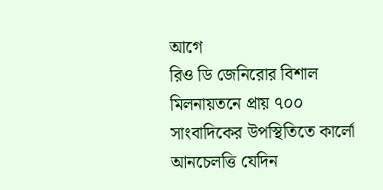আগে
রিও ডি জেনিরোর বিশাল মিলনায়তনে প্রায় ৭০০ সাংবাদিকের উপস্থিতিতে কার্লো আনচেলত্তি যেদিন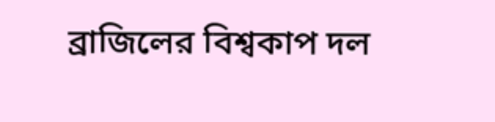ব্রাজিলের বিশ্বকাপ দল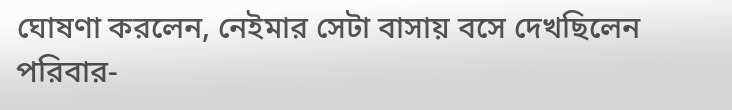ঘোষণা করলেন, নেইমার সেটা বাসায় বসে দেখছিলেন পরিবার-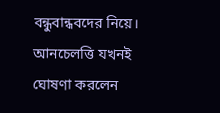বন্ধুবান্ধবদের নিয়ে। আনচেলত্তি যখনই ঘোষণা করলেন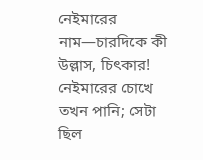নেইমারের নাম—চারদিকে কী উল্লাস, চিৎকার! নেইমারের চোখে তখন পানি; সেটা ছিল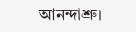আনন্দাশ্রু।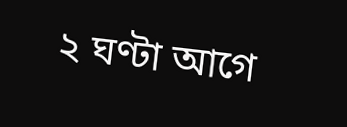২ ঘণ্টা আগে